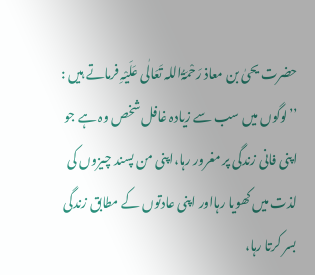حضرت یحیٰ بن معاذ رَحْمَۃُاللہ تَعَالٰی عَلَیْہِ فرماتے ہیں : ’’لوگوں میں سب سے زیادہ غافل شخص وہ ہے جو اپنی فانی زندگی پر مغرور رہا،اپنی من پسند چیزوں کی لذت میں کھویا رہااور اپنی عادتوں کے مطابق زندگی بسر کرتا رہا،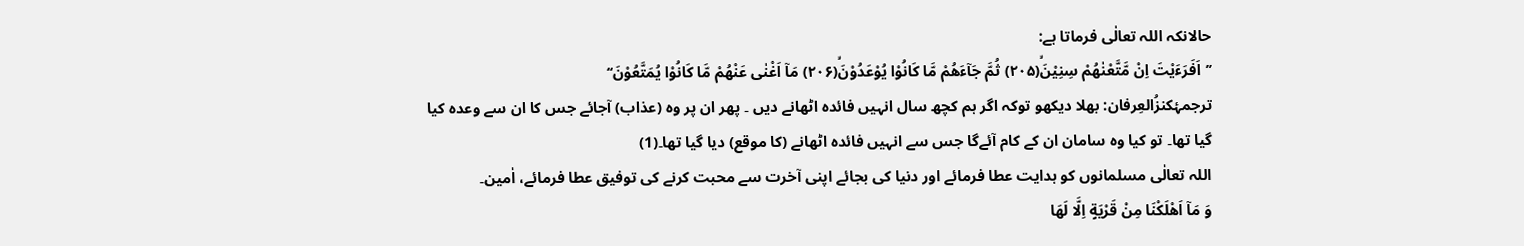حالانکہ اللہ تعالٰی فرماتا ہے:
’’اَفَرَءَیْتَ اِنْ مَّتَّعْنٰهُمْ سِنِیْنَۙ(۲۰۵) ثُمَّ جَآءَهُمْ مَّا كَانُوْا یُوْعَدُوْنَۙ(۲۰۶) مَاۤ اَغْنٰى عَنْهُمْ مَّا كَانُوْا یُمَتَّعُوْنَ‘‘
ترجمۂکنزُالعِرفان: بھلا دیکھو توکہ اگر ہم کچھ سال انہیں فائدہ اٹھانے دیں ۔ پھر ان پر وہ (عذاب) آجائے جس کا ان سے وعدہ کیا گیا تھا۔ تو کیا وہ سامان ان کے کام آئےگا جس سے انہیں فائدہ اٹھانے (کا موقع) دیا گیا تھا۔(1)
اللہ تعالٰی مسلمانوں کو ہدایت عطا فرمائے اور دنیا کی بجائے اپنی آخرت سے محبت کرنے کی توفیق عطا فرمائے، اٰمین۔
وَ مَاۤ اَهْلَكْنَا مِنْ قَرْیَةٍ اِلَّا لَهَا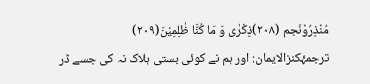مُنْذِرُوْنَجم (۲۰۸)ذِكْرٰى وَ مَا كُنَّا ظٰلِمِیْنَ(۲۰۹)
ترجمۂکنزالایمان: اور ہم نے کوئی بستی ہلاک نہ کی جسے ڈر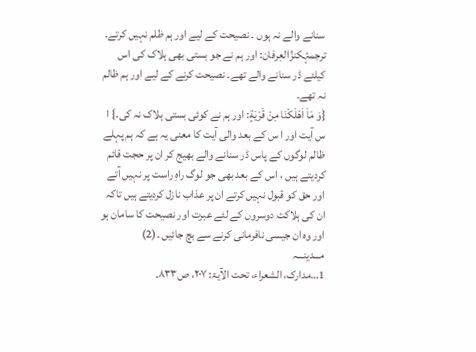سنانے والے نہ ہوں ۔ نصیحت کے لیے اور ہم ظلم نہیں کرتے۔
ترجمۂکنزُالعِرفان: اور ہم نے جو بستی بھی ہلاک کی اس کیلئے ڈر سنانے والے تھے۔ نصیحت کرنے کے لیے اور ہم ظالم نہ تھے۔
{وَ مَاۤ اَهْلَكْنَا مِنْ قَرْیَةٍ: اور ہم نے کوئی بستی ہلاک نہ کی۔} ا س آیت اور ا س کے بعد والی آیت کا معنی یہ ہے کہ ہم پہلے ظالم لوگوں کے پاس ڈر سنانے والے بھیج کر ان پر حجت قائم کردیتے ہیں ، اس کے بعد بھی جو لوگ راہِ راست پر نہیں آتے اور حق کو قبول نہیں کرتے ان پر عذاب نازل کردیتے ہیں تاکہ ان کی ہلاکت دوسروں کے لئے عبرت اور نصیحت کا سامان ہو اور وہ ان جیسی نافرمانی کرنے سے بچ جائیں ۔(2)
مـــدینـــہ
1…مدارک، الشعراء، تحت الآیۃ: ۲۰۷، ص۸۳۳۔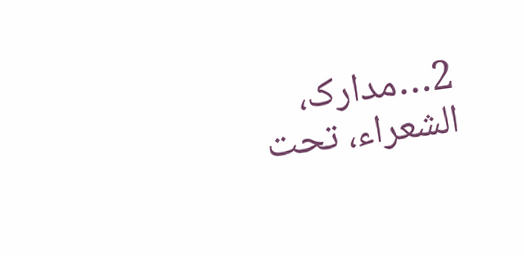2…مدارک، الشعراء، تحت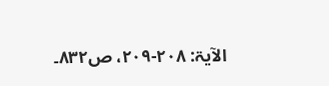الآیۃ: ۲۰۸-۲۰۹، ص۸۳۲۔